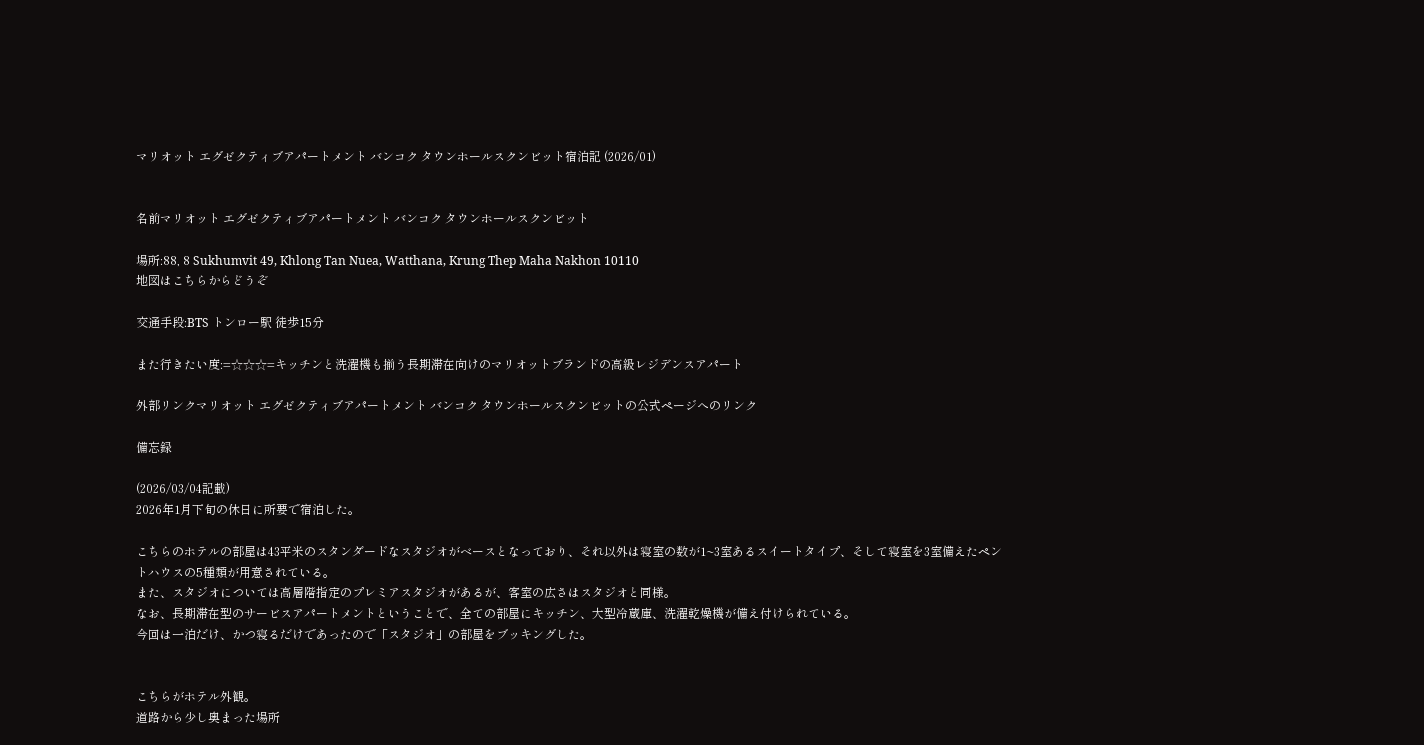マリオット エグゼクティブアパートメント バンコク タウンホールスクンビット宿泊記 (2026/01)


名前マリオット エグゼクティブアパートメント バンコク タウンホールスクンビット

場所:88, 8 Sukhumvit 49, Khlong Tan Nuea, Watthana, Krung Thep Maha Nakhon 10110
地図はこちらからどうぞ

交通手段:BTS トンロー駅 徒歩15分

また行きたい度:=☆☆☆=キッチンと洗濯機も揃う長期滞在向けのマリオットブランドの高級レジデンスアパート

外部リンクマリオット エグゼクティブアパートメント バンコク タウンホールスクンビットの公式ページへのリンク

備忘録

(2026/03/04記載)
2026年1月下旬の休日に所要で宿泊した。

こちらのホテルの部屋は43平米のスタンダードなスタジオがベースとなっており、それ以外は寝室の数が1~3室あるスイートタイプ、そして寝室を3室備えたペントハウスの5種類が用意されている。
また、スタジオについては高層階指定のプレミアスタジオがあるが、客室の広さはスタジオと同様。
なお、長期滞在型のサービスアパートメントということで、全ての部屋にキッチン、大型冷蔵庫、洗濯乾燥機が備え付けられている。
今回は一泊だけ、かつ寝るだけであったので「スタジオ」の部屋をブッキングした。


こちらがホテル外観。
道路から少し奥まった場所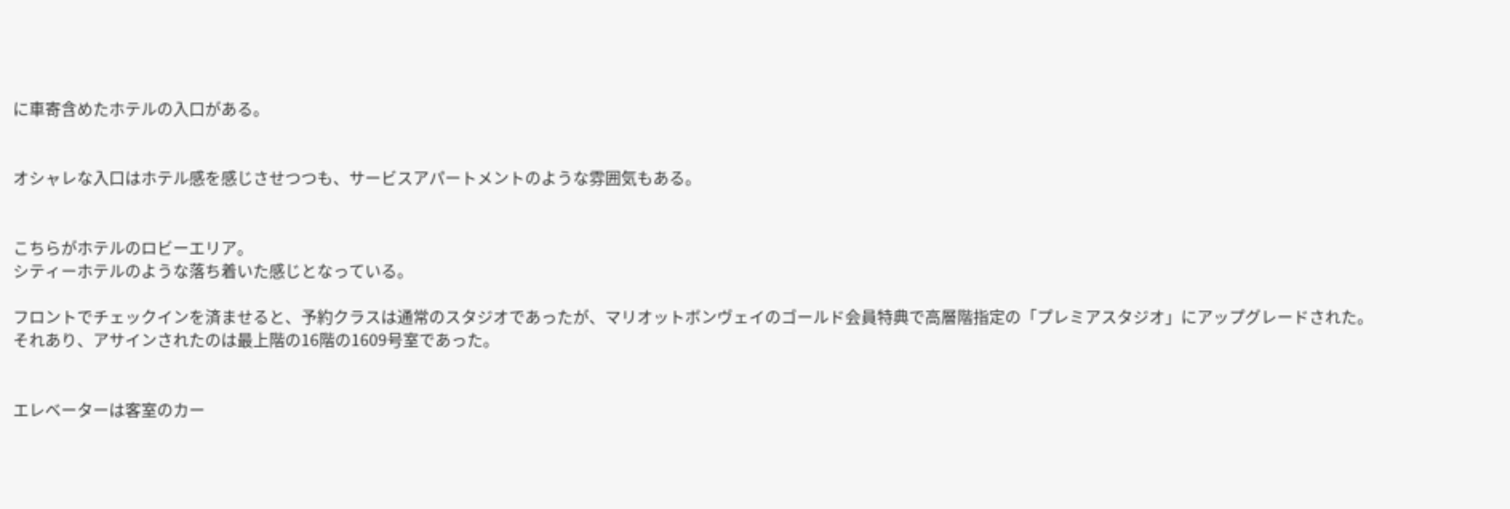に車寄含めたホテルの入口がある。


オシャレな入口はホテル感を感じさせつつも、サービスアパートメントのような雰囲気もある。


こちらがホテルのロビーエリア。
シティーホテルのような落ち着いた感じとなっている。

フロントでチェックインを済ませると、予約クラスは通常のスタジオであったが、マリオットボンヴェイのゴールド会員特典で高層階指定の「プレミアスタジオ」にアップグレードされた。
それあり、アサインされたのは最上階の16階の1609号室であった。


エレベーターは客室のカー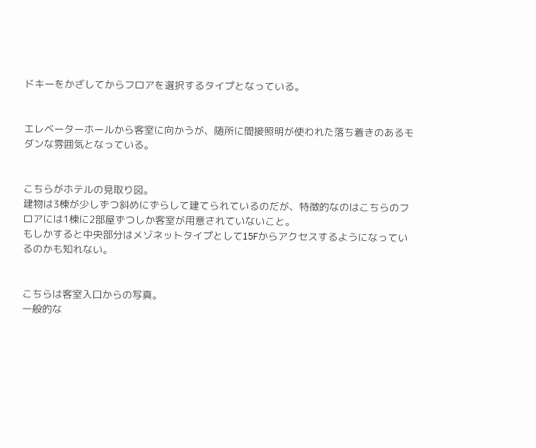ドキーをかざしてからフロアを選択するタイプとなっている。


エレベーターホールから客室に向かうが、随所に間接照明が使われた落ち着きのあるモダンな雰囲気となっている。


こちらがホテルの見取り図。
建物は3棟が少しずつ斜めにずらして建てられているのだが、特徴的なのはこちらのフロアには1棟に2部屋ずつしか客室が用意されていないこと。
もしかすると中央部分はメゾネットタイプとして15Fからアクセスするようになっているのかも知れない。


こちらは客室入口からの写真。
一般的な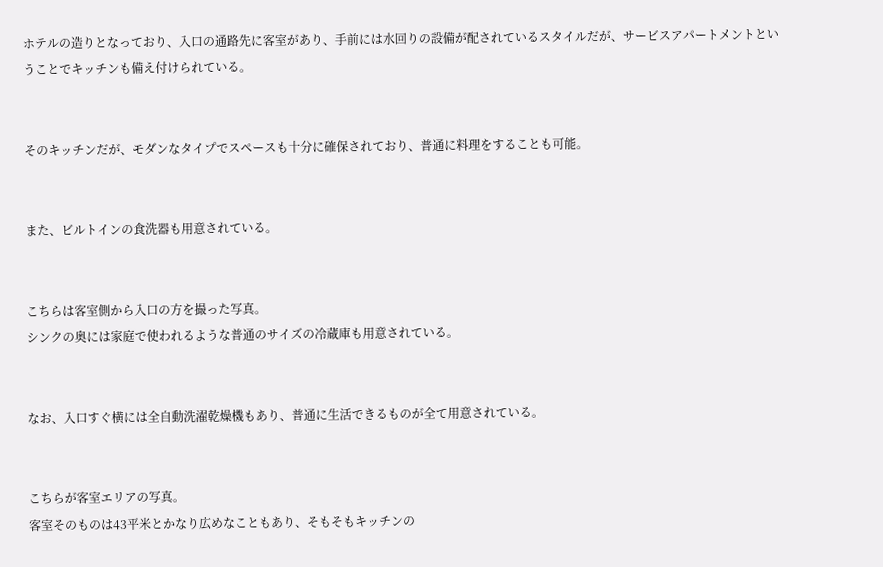ホテルの造りとなっており、入口の通路先に客室があり、手前には水回りの設備が配されているスタイルだが、サービスアパートメントということでキッチンも備え付けられている。


そのキッチンだが、モダンなタイプでスペースも十分に確保されており、普通に料理をすることも可能。


また、ビルトインの食洗器も用意されている。


こちらは客室側から入口の方を撮った写真。
シンクの奥には家庭で使われるような普通のサイズの冷蔵庫も用意されている。


なお、入口すぐ横には全自動洗濯乾燥機もあり、普通に生活できるものが全て用意されている。


こちらが客室エリアの写真。
客室そのものは43平米とかなり広めなこともあり、そもそもキッチンの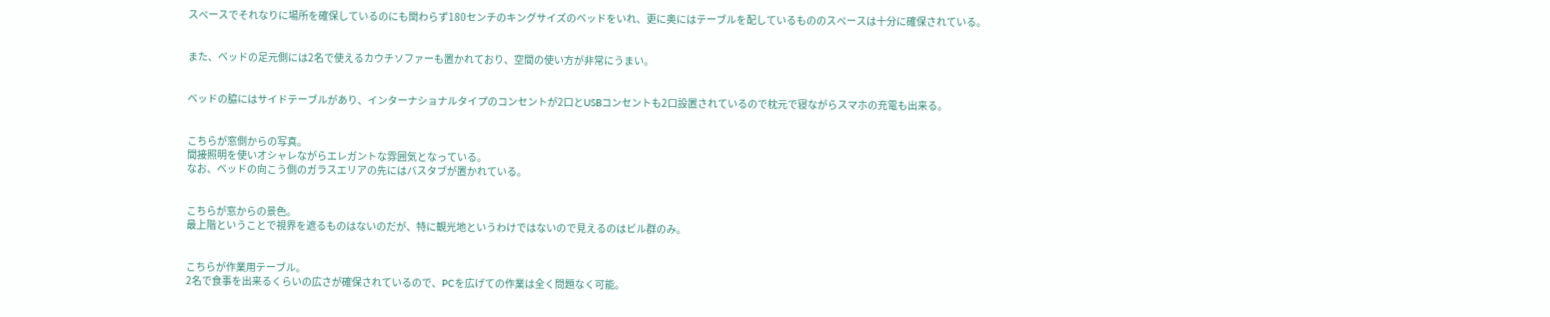スペースでそれなりに場所を確保しているのにも関わらず180センチのキングサイズのベッドをいれ、更に奥にはテーブルを配しているもののスペースは十分に確保されている。


また、ベッドの足元側には2名で使えるカウチソファーも置かれており、空間の使い方が非常にうまい。


ベッドの脇にはサイドテーブルがあり、インターナショナルタイプのコンセントが2口とUSBコンセントも2口設置されているので枕元で寝ながらスマホの充電も出来る。


こちらが窓側からの写真。
間接照明を使いオシャレながらエレガントな雰囲気となっている。
なお、ベッドの向こう側のガラスエリアの先にはバスタブが置かれている。


こちらが窓からの景色。
最上階ということで視界を遮るものはないのだが、特に観光地というわけではないので見えるのはビル群のみ。


こちらが作業用テーブル。
2名で食事を出来るくらいの広さが確保されているので、PCを広げての作業は全く問題なく可能。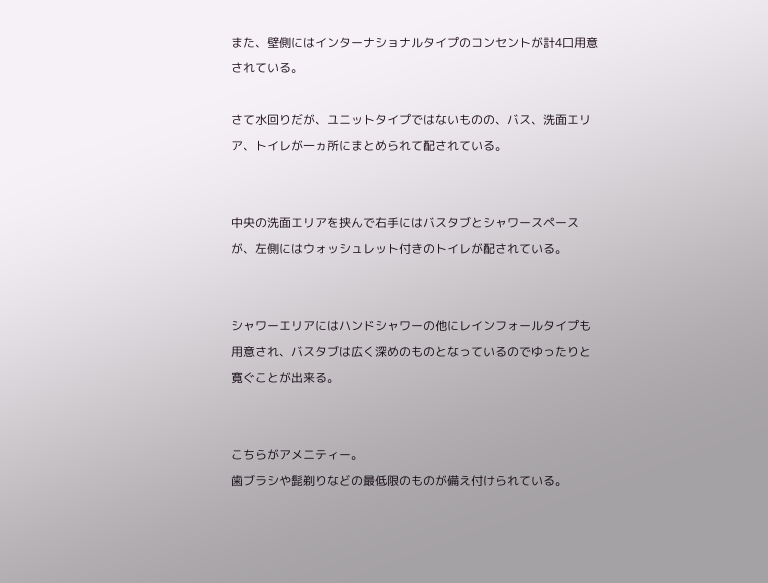また、壁側にはインターナショナルタイプのコンセントが計4口用意されている。

さて水回りだが、ユニットタイプではないものの、バス、洗面エリア、トイレが一ヵ所にまとめられて配されている。


中央の洗面エリアを挟んで右手にはバスタブとシャワースペースが、左側にはウォッシュレット付きのトイレが配されている。


シャワーエリアにはハンドシャワーの他にレインフォールタイプも用意され、バスタブは広く深めのものとなっているのでゆったりと寛ぐことが出来る。


こちらがアメニティー。
歯ブラシや髭剃りなどの最低限のものが備え付けられている。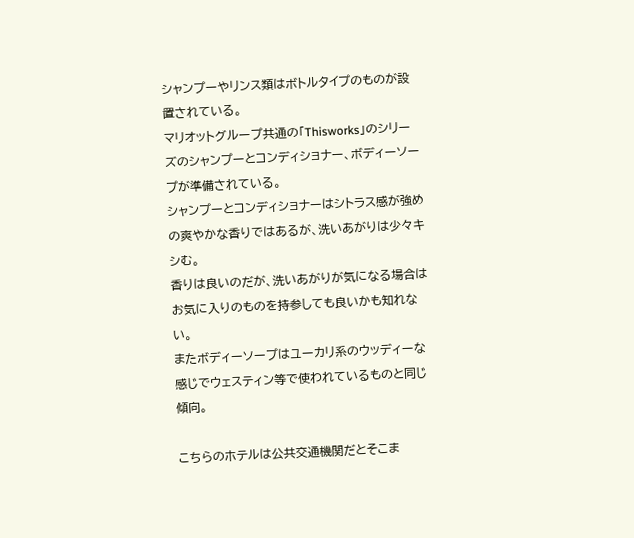シャンプーやリンス類はボトルタイプのものが設置されている。
マリオットグループ共通の「Thisworks」のシリーズのシャンプーとコンディショナー、ボディーソープが準備されている。
シャンプーとコンディショナーはシトラス感が強めの爽やかな香りではあるが、洗いあがりは少々キシむ。
香りは良いのだが、洗いあがりが気になる場合はお気に入りのものを持参しても良いかも知れない。
またボディーソープはユーカリ系のウッディーな感じでウェスティン等で使われているものと同じ傾向。

こちらのホテルは公共交通機関だとそこま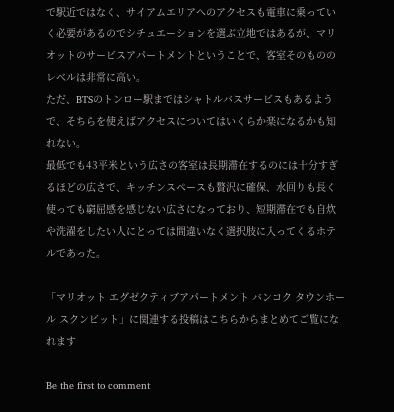で駅近ではなく、サイアムエリアへのアクセスも電車に乗っていく必要があるのでシチュエーションを選ぶ立地ではあるが、マリオットのサービスアパートメントということで、客室そのもののレベルは非常に高い。
ただ、BTSのトンロー駅まではシャトルバスサービスもあるようで、そちらを使えばアクセスについてはいくらか楽になるかも知れない。
最低でも43平米という広さの客室は長期滞在するのには十分すぎるほどの広さで、キッチンスペースも贅沢に確保、水回りも長く使っても窮屈感を感じない広さになっており、短期滞在でも自炊や洗濯をしたい人にとっては間違いなく選択肢に入ってくるホテルであった。

「マリオット エグゼクティブアパートメント バンコク タウンホール スクンビット」に関連する投稿はこちらからまとめてご覧になれます

Be the first to comment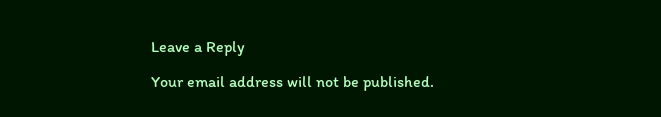Leave a Reply

Your email address will not be published.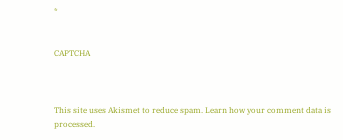*


CAPTCHA



This site uses Akismet to reduce spam. Learn how your comment data is processed.